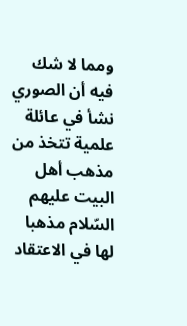ومما لا شك فيه أن الصوري نشأ في عائلة علمية تتخذ من مذهب أهل البيت عليهم السّلام مذهبا لها في الاعتقاد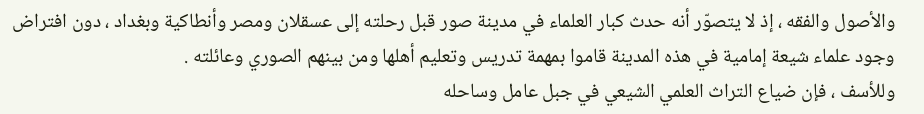والأصول والفقه ، إذ لا يتصوّر أنه حدث كبار العلماء في مدينة صور قبل رحلته إلى عسقلان ومصر وأنطاكية وبغداد ، دون افتراض وجود علماء شيعة إمامية في هذه المدينة قاموا بمهمة تدريس وتعليم أهلها ومن بينهم الصوري وعائلته .
وللأسف ، فإن ضياع التراث العلمي الشيعي في جبل عامل وساحله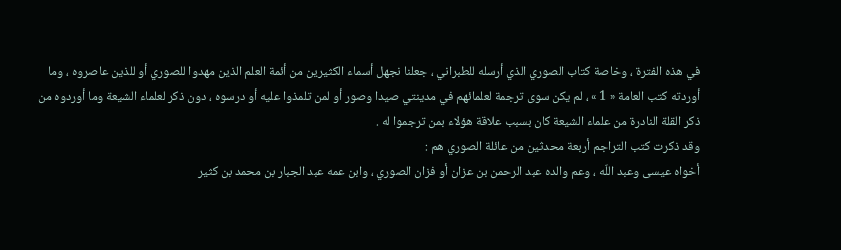في هذه الفترة ، وخاصة كتاب الصوري الذي أرسله للطبراني ، جعلنا نجهل أسماء الكثيرين من أئمة العلم الذين مهدوا للصوري أو للذين عاصروه ، وما أوردته كتب العامة « 1 » ، لم يكن سوى ترجمة لعلمائهم في مدينتي صيدا وصور أو لمن تلمذوا عليه أو درسوه ، دون ذكر لعلماء الشيعة وما أوردوه من ذكر القلة النادرة من علماء الشيعة كان بسبب علاقة هؤلاء بمن ترجموا له .
وقد ذكرت كتب التراجم أربعة محدثين من عائلة الصوري هم :
أخواه عيسى وعبد اللّه ، وعم والده عبد الرحمن بن عزان أو فزان الصوري ، وابن عمه عبد الجبار بن محمد بن كثير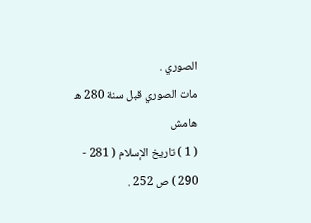الصوري .
مات الصوري قبل سنة 280 ه
هامش
( 1 ) تاريخ الإسلام ( 281 - 290 ) ص 252 .